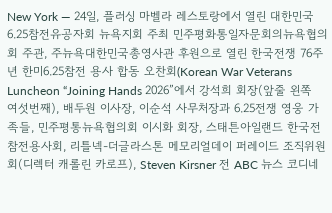New York — 24일, 플러싱 마벨라 레스토랑에서 열린 대한민국6.25참전유공자회 뉴욕지회 주최 민주평화통일자문회의뉴욕협의회 주관, 주뉴욕대한민국총영사관 후원으로 열린 한국전쟁 76주년 한미6.25참전 용사 합동 오찬회(Korean War Veterans Luncheon “Joining Hands 2026”에서 강석희 회장(앞줄 왼쪽 여섯번째), 배두원 이사장, 이순석 사무처장과 6.25전쟁 영웅 가족들, 민주평통뉴욕협의회 이시화 회장, 스태튼아일랜드 한국전참전용사회, 리틀넥-더글라스톤 메모리얼데이 퍼레이드 조직위원회(디렉터 캐롤린 카로프), Steven Kirsner 전 ABC 뉴스 코디네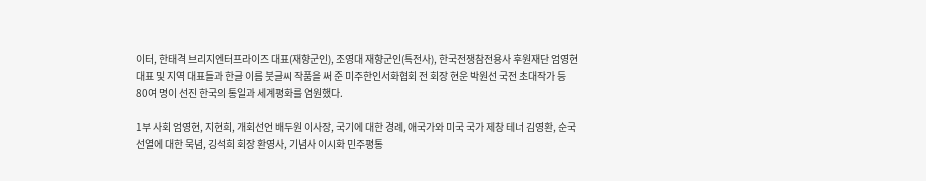이터, 한태격 브리지엔터프라이즈 대표(재향군인), 조영대 재향군인(특전사), 한국전쟁참전용사 후원재단 엄영현 대표 및 지역 대표들과 한글 이름 붓글씨 작품을 써 준 미주한인서화협회 전 회장 현운 박원선 국전 초대작가 등 80여 명이 선진 한국의 통일과 세계평화를 염원했다.

1부 사회 엄영현, 지현희, 개회선언 배두원 이사장, 국기에 대한 경례, 애국가와 미국 국가 제창 테너 김영환, 순국선열에 대한 묵념, 깅석희 회장 환영사, 기념사 이시화 민주평통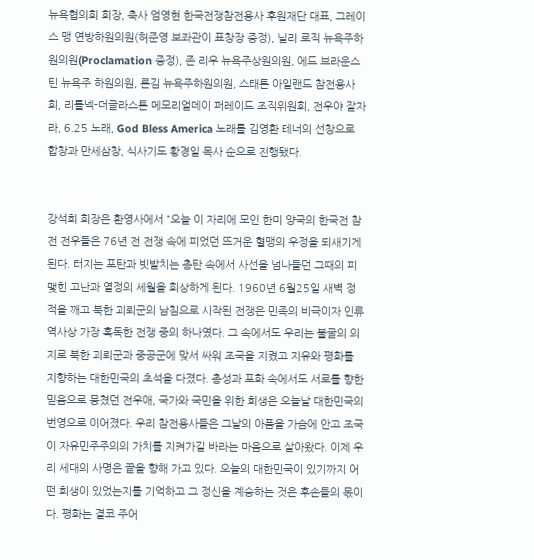뉴욕협의회 회장, 축사 엄영현 한국전쟁참전용사 후원재단 대표, 그레이스 맹 연방하원의원(허준영 보좌관이 표창장 증정), 닐리 로직 뉴욕주하원의원(Proclamation 증정), 존 리우 뉴욕주상원의원, 에드 브라운스틴 뉴욕주 하원의원, 론김 뉴욕주하원의원, 스태튼 아일랜드 참전용사회, 리틀넥-더글라스톤 메모리얼데이 퍼레이드 조직위원회, 전우야 잘자라, 6.25 노래, God Bless America 노래를 김영환 테너의 선창으로 합창과 만세삼창, 식사기도 황경일 목사 순으로 진행됐다.


강석희 회장은 환영사에서 “오늘 이 자리에 모인 한미 양국의 한국전 참전 전우들은 76년 전 전쟁 속에 피었던 뜨거운 혈맹의 우정을 되새기게 된다. 터지는 포탄과 빗발치는 총탄 속에서 사선을 넘나들던 그때의 피맻힌 고난과 열정의 세월을 회상하게 된다. 1960년 6월25일 새벽 정적을 깨고 북한 괴뢰군의 남침으로 시작된 전쟁은 민족의 비극이자 인류 역사상 가장 혹독한 전쟁 중의 하나였다. 그 속에서도 우리는 불굴의 의지로 북한 괴뢰군과 중공군에 맞서 싸워 조국을 지켰고 지유와 평화를 지향하는 대한민국의 초석을 다졌다. 총성과 포화 속에서도 서로를 향한 믿음으로 뭉쳤던 전우애, 국가와 국민을 위한 희생은 오늘날 대한민국의 번영으로 이어졌다. 우리 참전용사들은 그날의 아픔을 가슴에 안고 조국이 자유민주주의의 가치를 지켜가길 바라는 마음으로 살아왔다. 이제 우리 세대의 사명은 끝을 향해 가고 있다. 오늘의 대한민국이 있기까지 어떤 희생이 있었는지를 기억하고 그 정신을 계승하는 것은 후손들의 몫이다. 평화는 결코 주어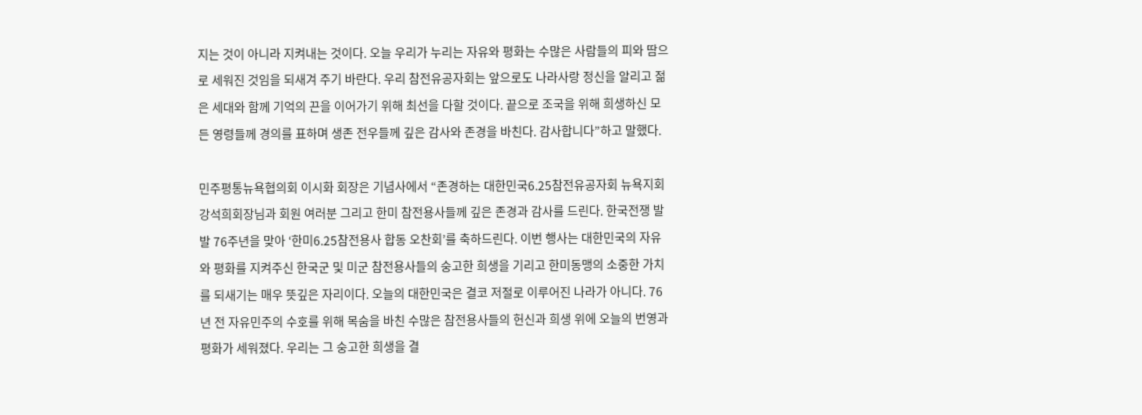지는 것이 아니라 지켜내는 것이다. 오늘 우리가 누리는 자유와 평화는 수많은 사람들의 피와 땀으로 세워진 것임을 되새겨 주기 바란다. 우리 참전유공자회는 앞으로도 나라사랑 정신을 알리고 젊은 세대와 함께 기억의 끈을 이어가기 위해 최선을 다할 것이다. 끝으로 조국을 위해 희생하신 모든 영령들께 경의를 표하며 생존 전우들께 깊은 감사와 존경을 바친다. 감사합니다”하고 말했다.

민주평통뉴욕협의회 이시화 회장은 기념사에서 “존경하는 대한민국6.25참전유공자회 뉴욕지회 강석희회장님과 회원 여러분 그리고 한미 참전용사들께 깊은 존경과 감사를 드린다. 한국전쟁 발발 76주년을 맞아 ‘한미6.25참전용사 합동 오찬회’를 축하드린다. 이번 행사는 대한민국의 자유와 평화를 지켜주신 한국군 및 미군 참전용사들의 숭고한 희생을 기리고 한미동맹의 소중한 가치를 되새기는 매우 뜻깊은 자리이다. 오늘의 대한민국은 결코 저절로 이루어진 나라가 아니다. 76년 전 자유민주의 수호를 위해 목숨을 바친 수많은 참전용사들의 헌신과 희생 위에 오늘의 번영과 평화가 세워졌다. 우리는 그 숭고한 희생을 결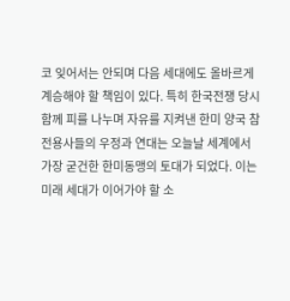코 잊어서는 안되며 다음 세대에도 올바르게 계승해야 할 책임이 있다. 특히 한국전쟁 당시 함께 피를 나누며 자유를 지켜낸 한미 양국 참전용사들의 우정과 연대는 오늘날 세계에서 가장 굳건한 한미동맹의 토대가 되었다. 이는 미래 세대가 이어가야 할 소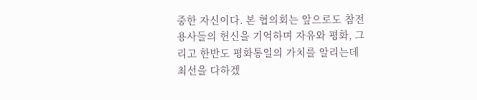중한 자신이다. 본 협의회는 앞으로도 참전용사들의 헌신을 기억하며 자유와 평화, 그리고 한반도 평화통일의 가치를 알리는데 최선을 다하겠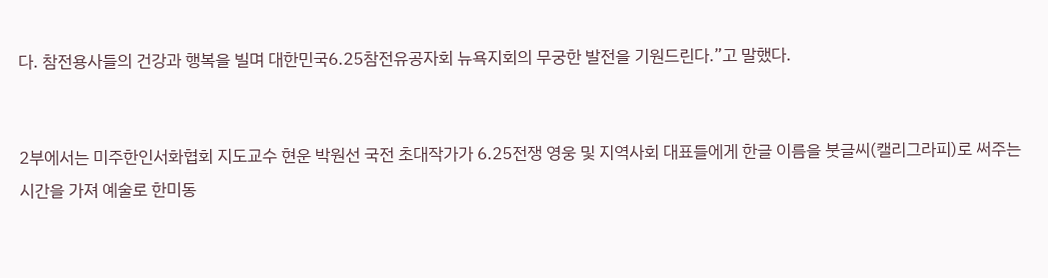다. 참전용사들의 건강과 행복을 빌며 대한민국6.25참전유공자회 뉴욕지회의 무궁한 발전을 기원드린다.”고 말했다.


2부에서는 미주한인서화협회 지도교수 현운 박원선 국전 초대작가가 6.25전쟁 영웅 및 지역사회 대표들에게 한글 이름을 붓글씨(캘리그라피)로 써주는 시간을 가져 예술로 한미동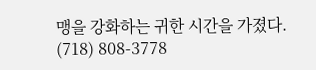맹을 강화하는 귀한 시간을 가졌다.
(718) 808-3778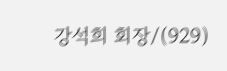강석희 회장/(929)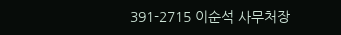391-2715 이순석 사무처장